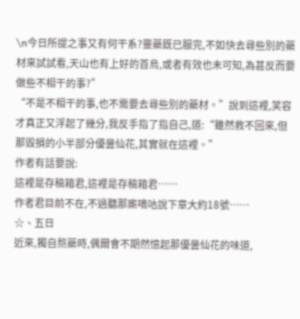\n今日所提之事又有何干系?靈藥既已服完,不如快去尋些別的藥材來試試看,天山也有上好的首烏,或者有效也未可知,為甚反而要做些不相干的事?”
“不是不相干的事,也不需要去尋些別的藥材。”說到這裡,笑容才真正又浮起了幾分,我反手指了指自己,道:“雖然救不回來,但那毀損的小半部分優曇仙花,其實就在這裡。”
作者有話要說:
這裡是存稿箱君,這裡是存稿箱君……
作者君目前不在,不過聽那廝嘀咕說下章大約18號……
☆、五日
近來,獨自熬藥時,偶爾會不期然憶起那優曇仙花的味道,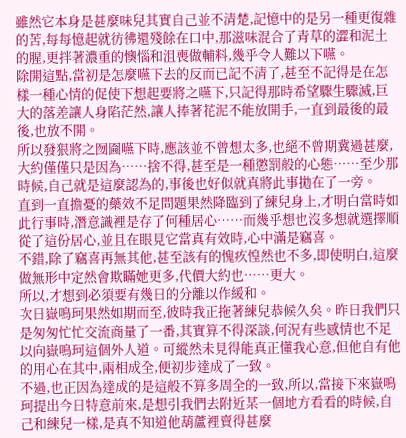雖然它本身是甚麼味兒其實自己並不清楚,記憶中的是另一種更復雜的苦,每每憶起就彷彿還殘餘在口中,那滋味混合了青草的澀和泥土的腥,更拌著濃重的懊惱和沮喪做輔料,幾乎令人難以下嚥。
除開這點,當初是怎麼嚥下去的反而已記不清了,甚至不記得是在怎樣一種心情的促使下想起要將之嚥下,只記得那時希望驟生驟滅,巨大的落差讓人身陷茫然,讓人捧著花泥不能放開手,一直到最後的最後,也放不開。
所以發狠將之囫圇嚥下時,應該並不曾想太多,也絕不曾期冀過甚麼,大約僅僅只是因為……捨不得,甚至是一種懲罰般的心態……至少那時候,自己就是這麼認為的,事後也好似就真將此事拋在了一旁。
直到一直擔憂的藥效不足問題果然降臨到了練兒身上,才明白當時如此行事時,潛意識裡是存了何種居心……而幾乎想也沒多想就選擇順從了這份居心,並且在眼見它當真有效時,心中滿是竊喜。
不錯,除了竊喜再無其他,甚至該有的愧疚惶然也不多,即使明白,這麼做無形中定然會欺瞞她更多,代價大約也……更大。
所以,才想到必須要有幾日的分離以作緩和。
次日嶽鳴珂果然如期而至,彼時我正拖著練兒恭候久矣。昨日我們只是匆匆忙忙交流商量了一番,其實算不得深談,何況有些感情也不足以向嶽鳴珂這個外人道。可縱然未見得能真正懂我心意,但他自有他的用心在其中,兩相成全,便初步達成了一致。
不過,也正因為達成的是這般不算多周全的一致,所以,當接下來嶽鳴珂提出今日特意前來,是想引我們去附近某一個地方看看的時候,自己和練兒一樣,是真不知道他葫蘆裡賣得甚麼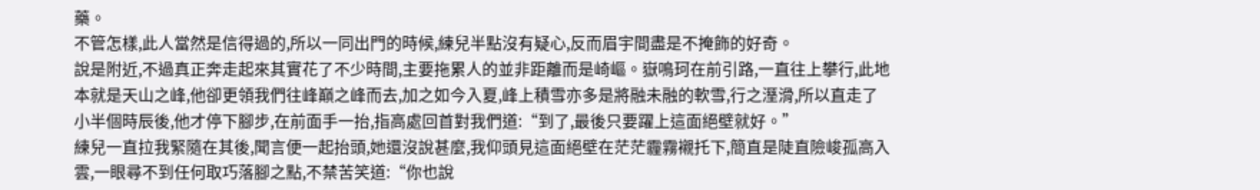藥。
不管怎樣,此人當然是信得過的,所以一同出門的時候,練兒半點沒有疑心,反而眉宇間盡是不掩飾的好奇。
說是附近,不過真正奔走起來其實花了不少時間,主要拖累人的並非距離而是崎嶇。嶽鳴珂在前引路,一直往上攀行,此地本就是天山之峰,他卻更領我們往峰巔之峰而去,加之如今入夏,峰上積雪亦多是將融未融的軟雪,行之溼滑,所以直走了小半個時辰後,他才停下腳步,在前面手一抬,指高處回首對我們道:“到了,最後只要躍上這面絕壁就好。”
練兒一直拉我緊隨在其後,聞言便一起抬頭,她還沒說甚麼,我仰頭見這面絕壁在茫茫霾霧襯托下,簡直是陡直險峻孤高入雲,一眼尋不到任何取巧落腳之點,不禁苦笑道:“你也說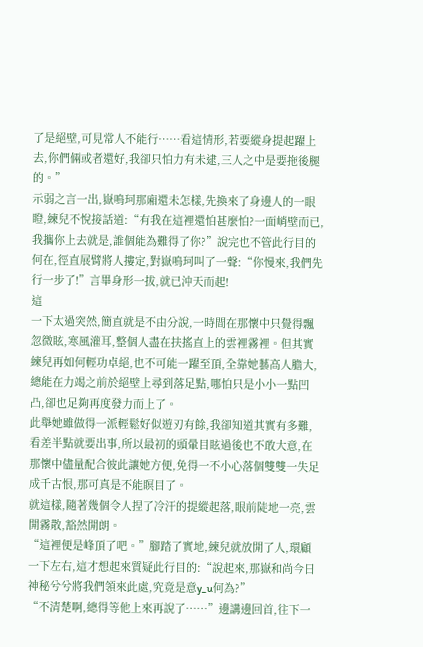了是絕壁,可見常人不能行……看這情形,若要縱身提起躍上去,你們倆或者還好,我卻只怕力有未逮,三人之中是要拖後腿的。”
示弱之言一出,嶽鳴珂那廂還未怎樣,先換來了身邊人的一眼瞪,練兒不悅接話道:“有我在這裡還怕甚麼怕?一面峭壁而已,我攜你上去就是,誰個能為難得了你?”說完也不管此行目的何在,徑直展臂將人摟定,對嶽鳴珂叫了一聲:“你慢來,我們先行一步了!”言畢身形一拔,就已沖天而起!
這
一下太過突然,簡直就是不由分說,一時間在那懷中只覺得飄忽微眩,寒風灌耳,整個人盡在扶搖直上的雲裡霧裡。但其實練兒再如何輕功卓絕,也不可能一躍至頂,全靠她藝高人膽大,總能在力竭之前於絕壁上尋到落足點,哪怕只是小小一點凹凸,卻也足夠再度發力而上了。
此舉她雖做得一派輕鬆好似遊刃有餘,我卻知道其實有多難,看差半點就要出事,所以最初的頭暈目眩過後也不敢大意,在那懷中儘量配合彼此讓她方便,免得一不小心落個雙雙一失足成千古恨,那可真是不能瞑目了。
就這樣,隨著幾個令人捏了冷汗的提縱起落,眼前陡地一亮,雲開霧散,豁然開朗。
“這裡便是峰頂了吧。”腳踏了實地,練兒就放開了人,環顧一下左右,這才想起來質疑此行目的:“說起來,那嶽和尚今日神秘兮兮將我們領來此處,究竟是意y_u何為?”
“不清楚啊,總得等他上來再說了……”邊講邊回首,往下一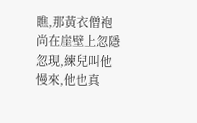瞧,那黃衣僧袍尚在崖壁上忽隱忽現,練兒叫他慢來,他也真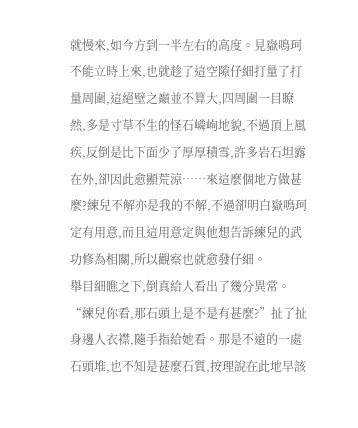就慢來,如今方到一半左右的高度。見嶽鳴珂不能立時上來,也就趁了這空隙仔細打量了打量周圍,這絕壁之巔並不算大,四周圍一目瞭然,多是寸草不生的怪石嶙峋地貌,不過頂上風疾,反倒是比下面少了厚厚積雪,許多岩石坦露在外,卻因此愈顯荒涼……來這麼個地方做甚麼?練兒不解亦是我的不解,不過卻明白嶽鳴珂定有用意,而且這用意定與他想告訴練兒的武功修為相關,所以觀察也就愈發仔細。
舉目細瞧之下,倒真給人看出了幾分異常。“練兒你看,那石頭上是不是有甚麼?”扯了扯身邊人衣襟,隨手指給她看。那是不遠的一處石頭堆,也不知是甚麼石質,按理說在此地早該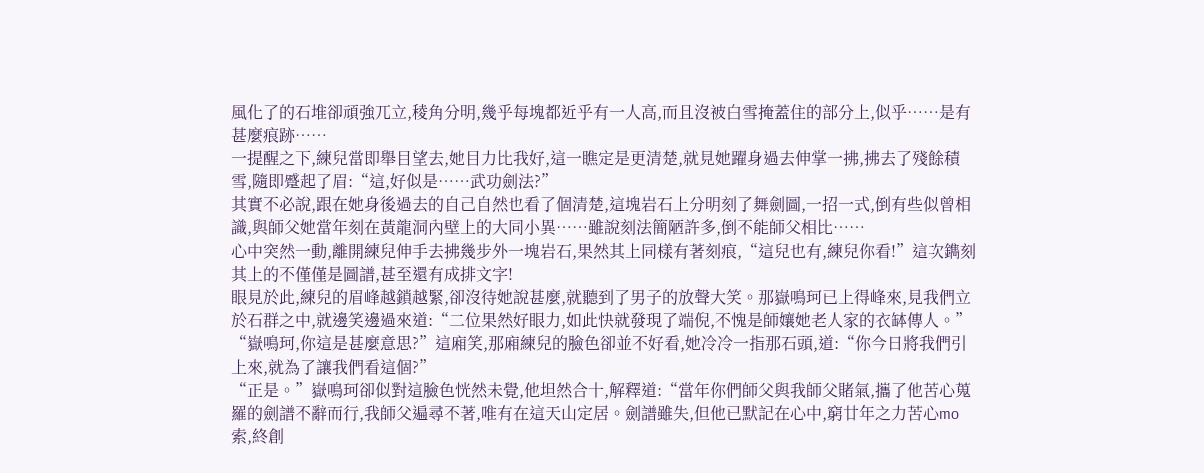風化了的石堆卻頑強兀立,稜角分明,幾乎每塊都近乎有一人高,而且沒被白雪掩蓋住的部分上,似乎……是有甚麼痕跡……
一提醒之下,練兒當即舉目望去,她目力比我好,這一瞧定是更清楚,就見她躍身過去伸掌一拂,拂去了殘餘積雪,隨即蹙起了眉:“這,好似是……武功劍法?”
其實不必說,跟在她身後過去的自己自然也看了個清楚,這塊岩石上分明刻了舞劍圖,一招一式,倒有些似曾相識,與師父她當年刻在黃龍洞內壁上的大同小異……雖說刻法簡陋許多,倒不能師父相比……
心中突然一動,離開練兒伸手去拂幾步外一塊岩石,果然其上同樣有著刻痕,“這兒也有,練兒你看!”這次鐫刻其上的不僅僅是圖譜,甚至還有成排文字!
眼見於此,練兒的眉峰越鎖越緊,卻沒待她說甚麼,就聽到了男子的放聲大笑。那嶽鳴珂已上得峰來,見我們立於石群之中,就邊笑邊過來道:“二位果然好眼力,如此快就發現了端倪,不愧是師孃她老人家的衣缽傳人。”
“嶽鳴珂,你這是甚麼意思?”這廂笑,那廂練兒的臉色卻並不好看,她冷冷一指那石頭,道:“你今日將我們引上來,就為了讓我們看這個?”
“正是。”嶽鳴珂卻似對這臉色恍然未覺,他坦然合十,解釋道:“當年你們師父與我師父賭氣,攜了他苦心蒐羅的劍譜不辭而行,我師父遍尋不著,唯有在這天山定居。劍譜雖失,但他已默記在心中,窮廿年之力苦心mo索,終創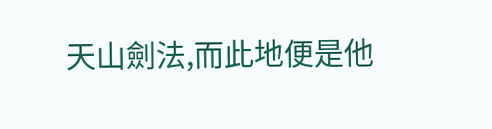天山劍法,而此地便是他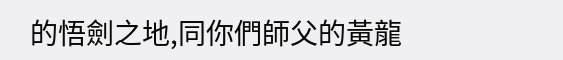的悟劍之地,同你們師父的黃龍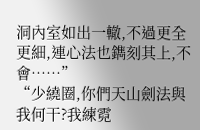洞內室如出一轍,不過更全更細,連心法也鐫刻其上,不會……”
“少繞圈,你們天山劍法與我何干?我練霓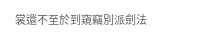裳還不至於到窺竊別派劍法